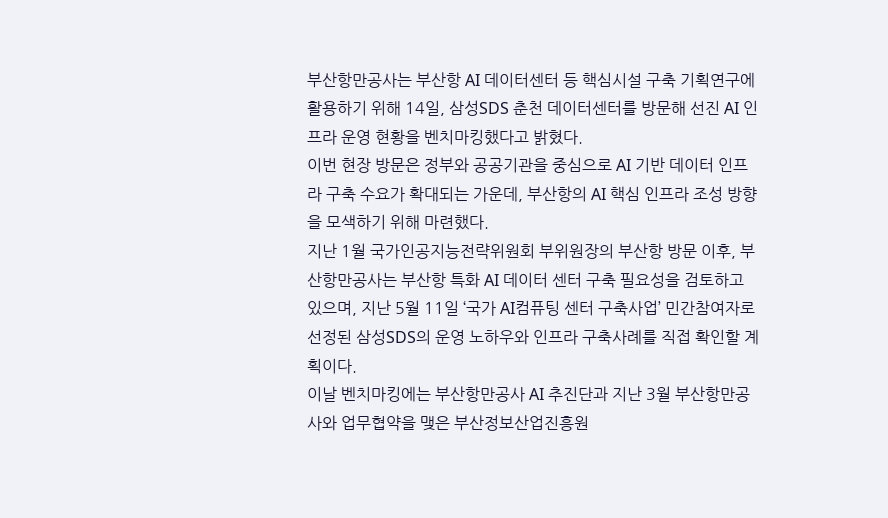부산항만공사는 부산항 AI 데이터센터 등 핵심시설 구축 기획연구에 활용하기 위해 14일, 삼성SDS 춘천 데이터센터를 방문해 선진 AI 인프라 운영 현황을 벤치마킹했다고 밝혔다.
이번 현장 방문은 정부와 공공기관을 중심으로 AI 기반 데이터 인프라 구축 수요가 확대되는 가운데, 부산항의 AI 핵심 인프라 조성 방향을 모색하기 위해 마련했다.
지난 1월 국가인공지능전략위원회 부위원장의 부산항 방문 이후, 부산항만공사는 부산항 특화 AI 데이터 센터 구축 필요성을 검토하고 있으며, 지난 5월 11일 ‘국가 AI컴퓨팅 센터 구축사업’ 민간참여자로 선정된 삼성SDS의 운영 노하우와 인프라 구축사례를 직접 확인할 계획이다.
이날 벤치마킹에는 부산항만공사 AI 추진단과 지난 3월 부산항만공사와 업무협약을 맺은 부산정보산업진흥원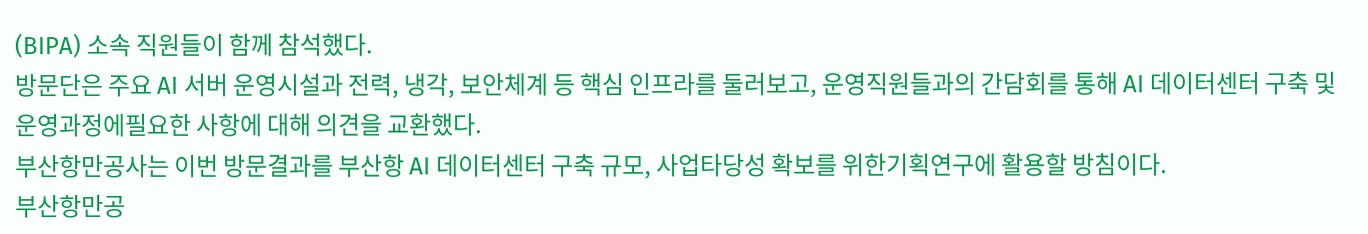(BIPA) 소속 직원들이 함께 참석했다.
방문단은 주요 AI 서버 운영시설과 전력, 냉각, 보안체계 등 핵심 인프라를 둘러보고, 운영직원들과의 간담회를 통해 AI 데이터센터 구축 및 운영과정에필요한 사항에 대해 의견을 교환했다.
부산항만공사는 이번 방문결과를 부산항 AI 데이터센터 구축 규모, 사업타당성 확보를 위한기획연구에 활용할 방침이다.
부산항만공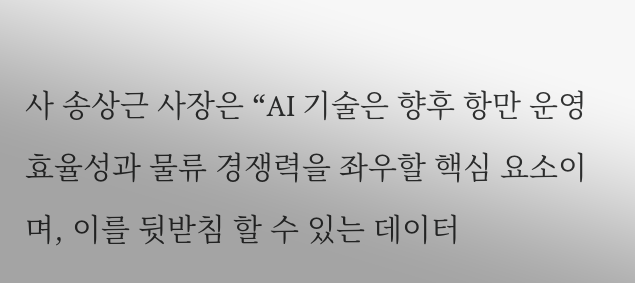사 송상근 사장은 “AI 기술은 향후 항만 운영 효율성과 물류 경쟁력을 좌우할 핵심 요소이며, 이를 뒷받침 할 수 있는 데이터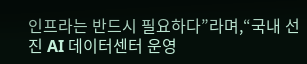인프라는 반드시 필요하다”라며,“국내 선진 AI 데이터센터 운영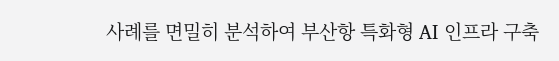사례를 면밀히 분석하여 부산항 특화형 AI 인프라 구축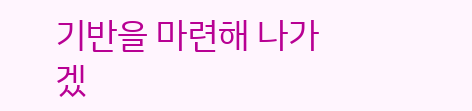기반을 마련해 나가겠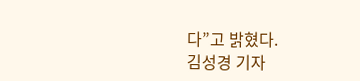다”고 밝혔다.
김성경 기자